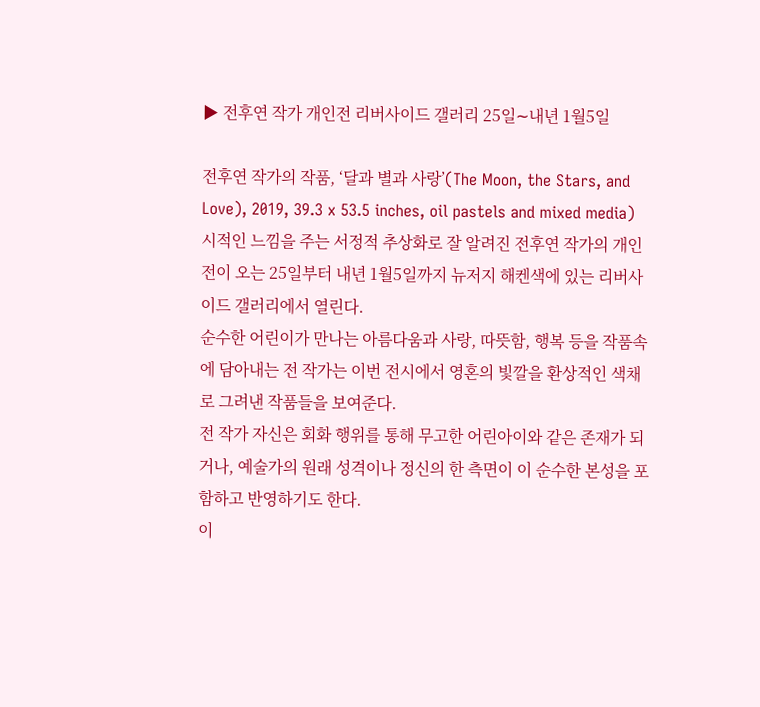▶ 전후연 작가 개인전 리버사이드 갤러리 25일∼내년 1월5일

전후연 작가의 작품, ‘달과 별과 사랑’(The Moon, the Stars, and Love), 2019, 39.3 x 53.5 inches, oil pastels and mixed media)
시적인 느낌을 주는 서정적 추상화로 잘 알려진 전후연 작가의 개인전이 오는 25일부터 내년 1월5일까지 뉴저지 해켄색에 있는 리버사이드 갤러리에서 열린다.
순수한 어린이가 만나는 아름다움과 사랑, 따뜻함, 행복 등을 작품속에 담아내는 전 작가는 이번 전시에서 영혼의 빛깔을 환상적인 색채로 그려낸 작품들을 보여준다.
전 작가 자신은 회화 행위를 통해 무고한 어린아이와 같은 존재가 되거나, 예술가의 원래 성격이나 정신의 한 측면이 이 순수한 본성을 포함하고 반영하기도 한다.
이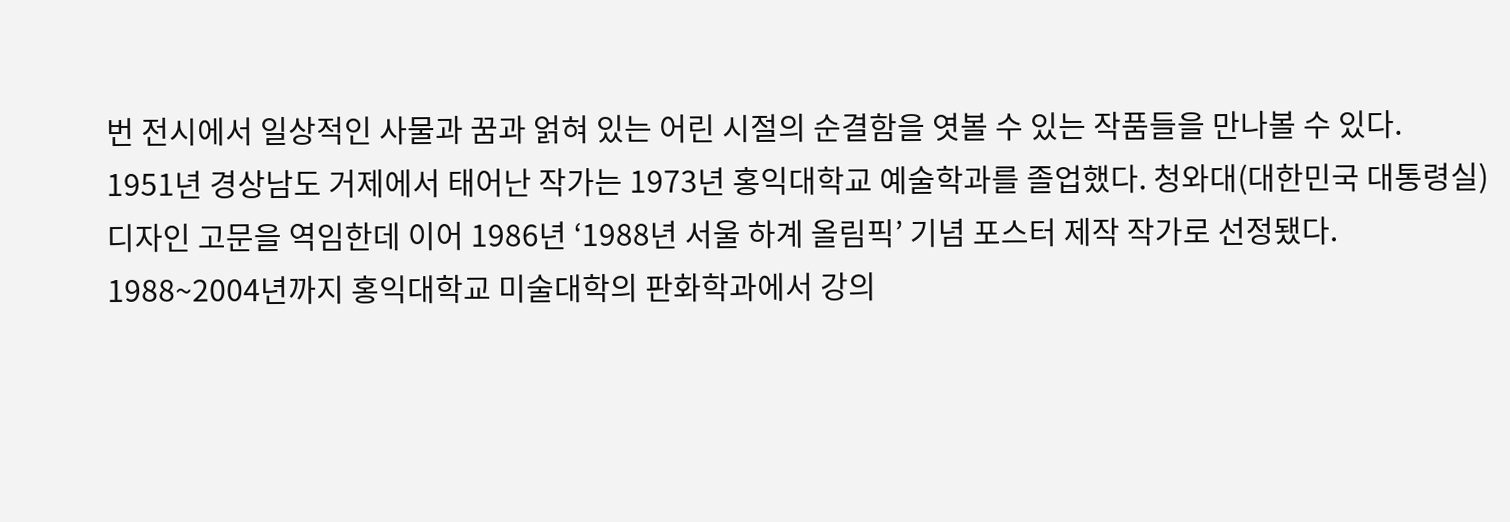번 전시에서 일상적인 사물과 꿈과 얽혀 있는 어린 시절의 순결함을 엿볼 수 있는 작품들을 만나볼 수 있다.
1951년 경상남도 거제에서 태어난 작가는 1973년 홍익대학교 예술학과를 졸업했다. 청와대(대한민국 대통령실) 디자인 고문을 역임한데 이어 1986년 ‘1988년 서울 하계 올림픽’ 기념 포스터 제작 작가로 선정됐다.
1988~2004년까지 홍익대학교 미술대학의 판화학과에서 강의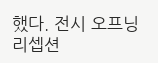했다. 전시 오프닝 리셉션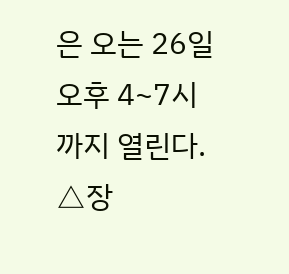은 오는 26일 오후 4~7시까지 열린다.
△장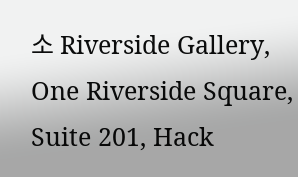소 Riverside Gallery, One Riverside Square, Suite 201, Hack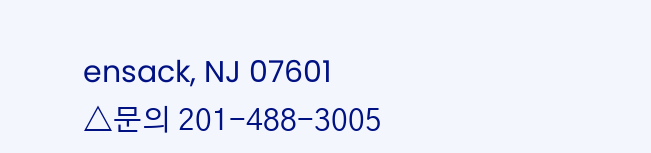ensack, NJ 07601
△문의 201-488-3005